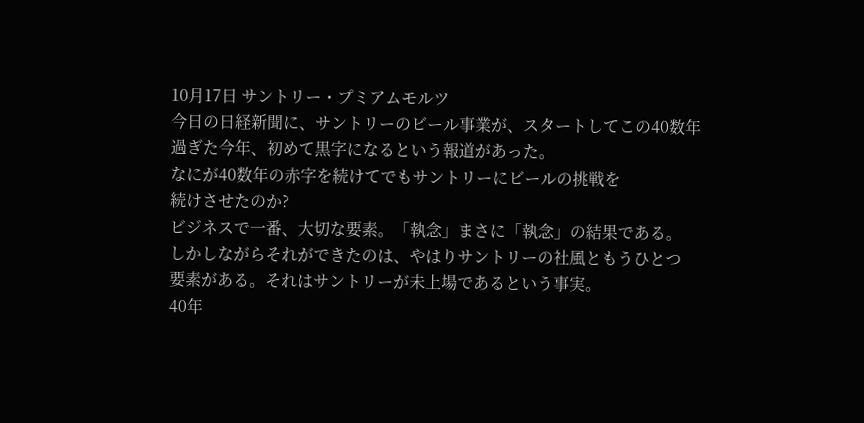10月17日 サントリー・プミアムモルツ
今日の日経新聞に、サントリーのビール事業が、スタートしてこの40数年
過ぎた今年、初めて黒字になるという報道があった。
なにが40数年の赤字を続けてでもサントリーにビールの挑戦を
続けさせたのか?
ビジネスで一番、大切な要素。「執念」まさに「執念」の結果である。
しかしながらそれができたのは、やはりサントリーの社風ともうひとつ
要素がある。それはサントリーが未上場であるという事実。
40年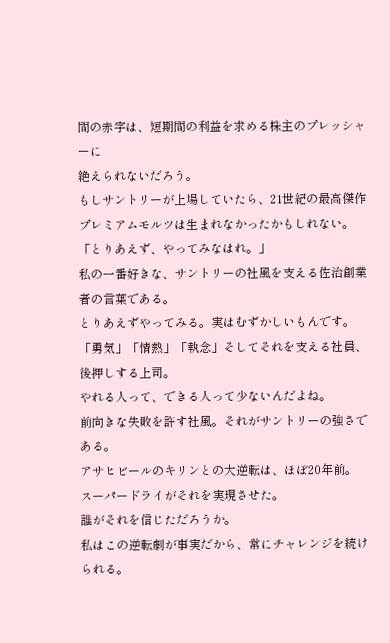間の赤字は、短期間の利益を求める株主のプレッシャーに
絶えられないだろう。
もしサントリーが上場していたら、21世紀の最高傑作
プレミアムモルツは生まれなかったかもしれない。
「とりあえず、やってみなはれ。」
私の一番好きな、サントリーの社風を支える佐治創業者の言葉である。
とりあえずやってみる。実はむずかしいもんです。
「勇気」「情熱」「執念」そしてそれを支える社員、後押しする上司。
やれる人って、できる人って少ないんだよね。
前向きな失敗を許す社風。それがサントリーの強さである。
アサヒビールのキリンとの大逆転は、ほぼ20年前。
スーパードライがそれを実現させた。
誰がそれを信じただろうか。
私はこの逆転劇が事実だから、常にチャレンジを続けられる。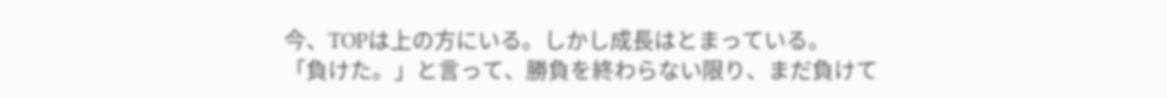今、TOPは上の方にいる。しかし成長はとまっている。
「負けた。」と言って、勝負を終わらない限り、まだ負けて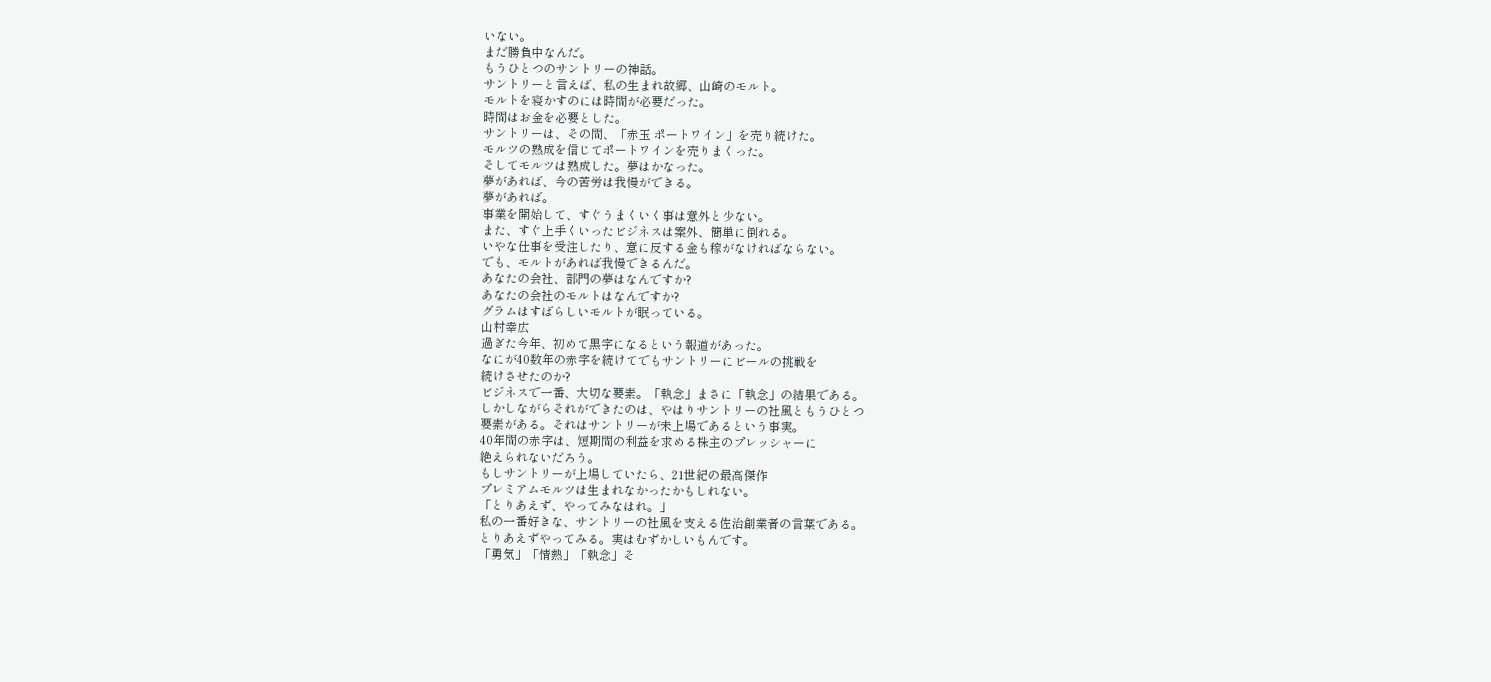いない。
まだ勝負中なんだ。
もうひとつのサントリーの神話。
サントリーと言えば、私の生まれ故郷、山崎のモルト。
モルトを寝かすのには時間が必要だった。
時間はお金を必要とした。
サントリーは、その間、「赤玉 ポートワイン」を売り続けた。
モルツの熟成を信じてポートワインを売りまくった。
そしてモルツは熟成した。夢はかなった。
夢があれば、今の苦労は我慢ができる。
夢があれば。
事業を開始して、すぐうまくいく事は意外と少ない。
また、すぐ上手くいったビジネスは案外、簡単に倒れる。
いやな仕事を受注したり、意に反する金も稼がなければならない。
でも、モルトがあれば我慢できるんだ。
あなたの会社、部門の夢はなんですか?
あなたの会社のモルトはなんですか?
グラムはすばらしいモルトが眠っている。
山村幸広
過ぎた今年、初めて黒字になるという報道があった。
なにが40数年の赤字を続けてでもサントリーにビールの挑戦を
続けさせたのか?
ビジネスで一番、大切な要素。「執念」まさに「執念」の結果である。
しかしながらそれができたのは、やはりサントリーの社風ともうひとつ
要素がある。それはサントリーが未上場であるという事実。
40年間の赤字は、短期間の利益を求める株主のプレッシャーに
絶えられないだろう。
もしサントリーが上場していたら、21世紀の最高傑作
プレミアムモルツは生まれなかったかもしれない。
「とりあえず、やってみなはれ。」
私の一番好きな、サントリーの社風を支える佐治創業者の言葉である。
とりあえずやってみる。実はむずかしいもんです。
「勇気」「情熱」「執念」そ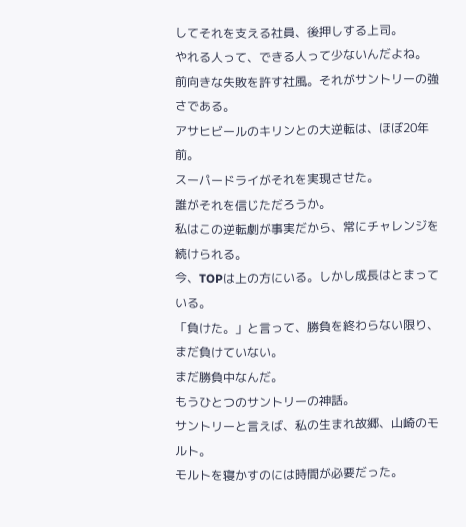してそれを支える社員、後押しする上司。
やれる人って、できる人って少ないんだよね。
前向きな失敗を許す社風。それがサントリーの強さである。
アサヒビールのキリンとの大逆転は、ほぼ20年前。
スーパードライがそれを実現させた。
誰がそれを信じただろうか。
私はこの逆転劇が事実だから、常にチャレンジを続けられる。
今、TOPは上の方にいる。しかし成長はとまっている。
「負けた。」と言って、勝負を終わらない限り、まだ負けていない。
まだ勝負中なんだ。
もうひとつのサントリーの神話。
サントリーと言えば、私の生まれ故郷、山崎のモルト。
モルトを寝かすのには時間が必要だった。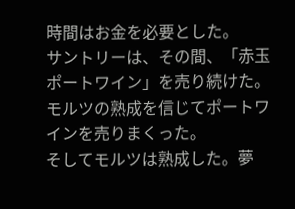時間はお金を必要とした。
サントリーは、その間、「赤玉 ポートワイン」を売り続けた。
モルツの熟成を信じてポートワインを売りまくった。
そしてモルツは熟成した。夢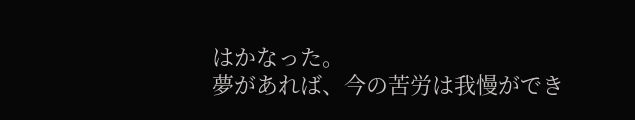はかなった。
夢があれば、今の苦労は我慢ができ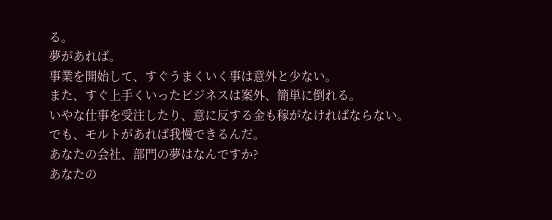る。
夢があれば。
事業を開始して、すぐうまくいく事は意外と少ない。
また、すぐ上手くいったビジネスは案外、簡単に倒れる。
いやな仕事を受注したり、意に反する金も稼がなければならない。
でも、モルトがあれば我慢できるんだ。
あなたの会社、部門の夢はなんですか?
あなたの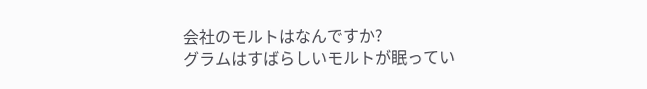会社のモルトはなんですか?
グラムはすばらしいモルトが眠ってい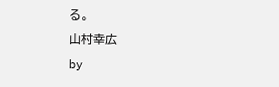る。
山村幸広
by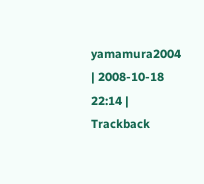yamamura2004 | 2008-10-18 22:14 | Trackback